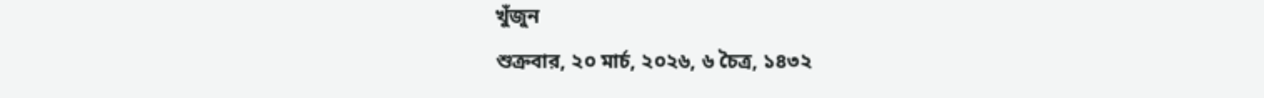খুঁজুন
শুক্রবার, ২০ মার্চ, ২০২৬, ৬ চৈত্র, ১৪৩২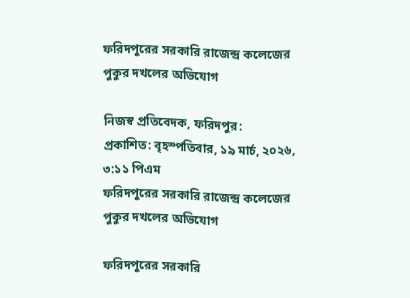ফরিদপুরের সরকারি রাজেন্দ্র কলেজের পুকুর দখলের অভিযোগ

নিজস্ব প্রতিবেদক, ফরিদপুর:
প্রকাশিত: বৃহস্পতিবার, ১৯ মার্চ, ২০২৬, ৩:১১ পিএম
ফরিদপুরের সরকারি রাজেন্দ্র কলেজের পুকুর দখলের অভিযোগ

ফরিদপুরের সরকারি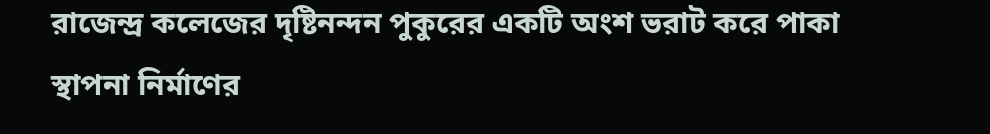রাজেন্দ্র কলেজের দৃষ্টিনন্দন পুকুরের একটি অংশ ভরাট করে পাকা স্থাপনা নির্মাণের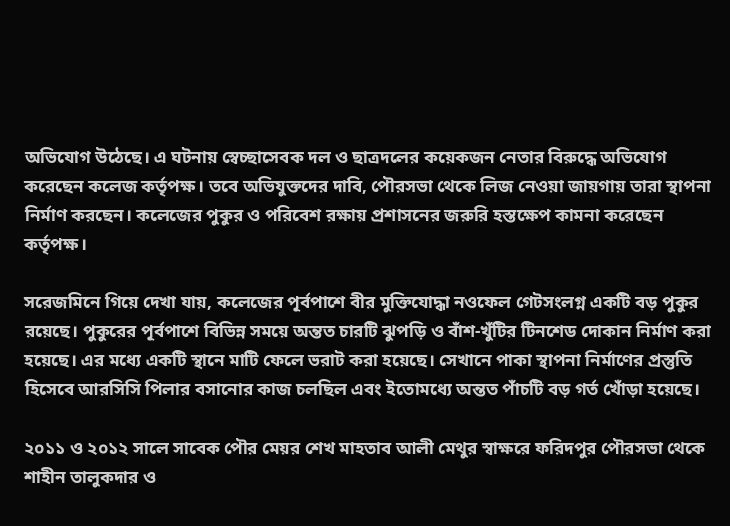অভিযোগ উঠেছে। এ ঘটনায় স্বেচ্ছাসেবক দল ও ছাত্রদলের কয়েকজন নেতার বিরুদ্ধে অভিযোগ করেছেন কলেজ কর্তৃপক্ষ। তবে অভিযুক্তদের দাবি, পৌরসভা থেকে লিজ নেওয়া জায়গায় তারা স্থাপনা নির্মাণ করছেন। কলেজের পুকুর ও পরিবেশ রক্ষায় প্রশাসনের জরুরি হস্তক্ষেপ কামনা করেছেন কর্তৃপক্ষ।

সরেজমিনে গিয়ে দেখা যায়, কলেজের পূর্বপাশে বীর মুক্তিযোদ্ধা নওফেল গেটসংলগ্ন একটি বড় পুকুর রয়েছে। পুকুরের পূর্বপাশে বিভিন্ন সময়ে অন্তত চারটি ঝুপড়ি ও বাঁশ-খুঁটির টিনশেড দোকান নির্মাণ করা হয়েছে। এর মধ্যে একটি স্থানে মাটি ফেলে ভরাট করা হয়েছে। সেখানে পাকা স্থাপনা নির্মাণের প্রস্তুতি হিসেবে আরসিসি পিলার বসানোর কাজ চলছিল এবং ইতোমধ্যে অন্তত পাঁচটি বড় গর্ত খোঁড়া হয়েছে।

২০১১ ও ২০১২ সালে সাবেক পৌর মেয়র শেখ মাহতাব আলী মেথুর স্বাক্ষরে ফরিদপুর পৌরসভা থেকে শাহীন তালুকদার ও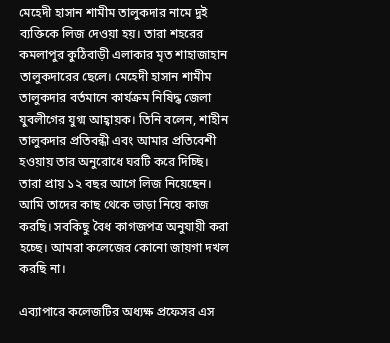মেহেদী হাসান শামীম তালুকদার নামে দুই ব্যক্তিকে লিজ দেওয়া হয়। তারা শহরের কমলাপুর কুঠিবাড়ী এলাকার মৃত শাহাজাহান তালুকদারের ছেলে। মেহেদী হাসান শামীম তালুকদার বর্তমানে কার্যক্রম নিষিদ্ধ জেলা যুবলীগের যুগ্ম আহ্বায়ক। তিনি বলেন, শাহীন তালুকদার প্রতিবন্ধী এবং আমার প্রতিবেশী হওয়ায় তার অনুরোধে ঘরটি করে দিচ্ছি। তারা প্রায় ১২ বছর আগে লিজ নিয়েছেন। আমি তাদের কাছ থেকে ভাড়া নিয়ে কাজ করছি। সবকিছু বৈধ কাগজপত্র অনুযায়ী করা হচ্ছে। আমরা কলেজের কোনো জায়গা দখল করছি না।

এব্যাপারে কলেজটির অধ্যক্ষ প্রফেসর এস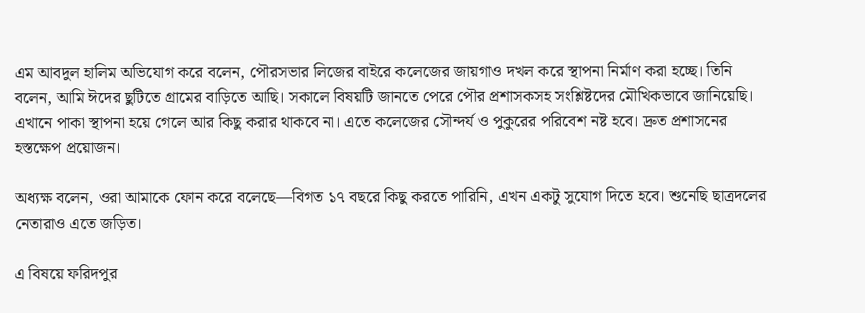এম আবদুল হালিম অভিযোগ করে বলেন, পৌরসভার লিজের বাইরে কলেজের জায়গাও দখল করে স্থাপনা নির্মাণ করা হচ্ছে। তিনি বলেন, আমি ঈদের ছুটিতে গ্রামের বাড়িতে আছি। সকালে বিষয়টি জানতে পেরে পৌর প্রশাসকসহ সংশ্লিষ্টদের মৌখিকভাবে জানিয়েছি। এখানে পাকা স্থাপনা হয়ে গেলে আর কিছু করার থাকবে না। এতে কলেজের সৌন্দর্য ও পুকুরের পরিবেশ নষ্ট হবে। দ্রুত প্রশাসনের হস্তক্ষেপ প্রয়োজন।

অধ্যক্ষ বলেন, ওরা আমাকে ফোন করে বলেছে—বিগত ১৭ বছরে কিছু করতে পারিনি, এখন একটু সুযোগ দিতে হবে। শুনেছি ছাত্রদলের নেতারাও এতে জড়িত।

এ বিষয়ে ফরিদপুর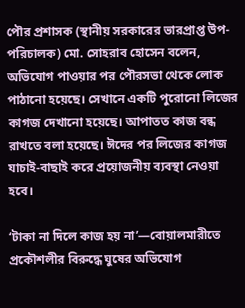পৌর প্রশাসক (স্থানীয় সরকারের ভারপ্রাপ্ত উপ-পরিচালক) মো. সোহরাব হোসেন বলেন, অভিযোগ পাওয়ার পর পৌরসভা থেকে লোক পাঠানো হয়েছে। সেখানে একটি পুরোনো লিজের কাগজ দেখানো হয়েছে। আপাতত কাজ বন্ধ রাখতে বলা হয়েছে। ঈদের পর লিজের কাগজ যাচাই-বাছাই করে প্রয়োজনীয় ব্যবস্থা নেওয়া হবে।

‘টাকা না দিলে কাজ হয় না’—বোয়ালমারীতে প্রকৌশলীর বিরুদ্ধে ঘুষের অভিযোগ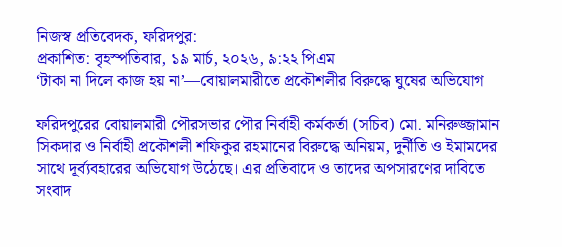নিজস্ব প্রতিবেদক, ফরিদপুর:
প্রকাশিত: বৃহস্পতিবার, ১৯ মার্চ, ২০২৬, ৯:২২ পিএম
‘টাকা না দিলে কাজ হয় না’—বোয়ালমারীতে প্রকৌশলীর বিরুদ্ধে ঘুষের অভিযোগ

ফরিদপুরের বোয়ালমারী পৌরসভার পৌর নির্বাহী কর্মকর্তা (সচিব) মো. মনিরুজ্জামান সিকদার ও নির্বাহী প্রকৌশলী শফিকুর রহমানের বিরুদ্ধে অনিয়ম, দুর্নীতি ও ইমামদের সাথে দূর্ব্যবহারের অভিযোগ উঠেছে। এর প্রতিবাদে ও তাদের অপসারণের দাবিতে সংবাদ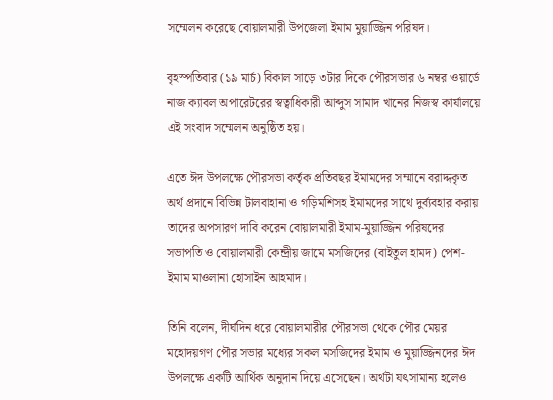সম্মেলন করেছে বোয়ালমারী উপজেলা ইমাম মুয়াজ্জিন পরিষদ।

বৃহস্পতিবার (১৯ মার্চ) বিকাল সাড়ে ৩টার দিকে পৌরসভার ৬ নম্বর ওয়ার্ডে নাজ ক্যাবল অপারেটরের স্বত্বাধিকারী আব্দুস সামাদ খানের নিজস্ব কার্যালয়ে এই সংবাদ সম্মেলন অনুষ্ঠিত হয়।

এতে ঈদ উপলক্ষে পৌরসভা কর্তৃক প্রতিবছর ইমামদের সম্মানে বরাদ্দকৃত অর্থ প্রদানে বিভিন্ন টালবাহানা ও গড়িমশিসহ ইমামদের সাথে দুর্ব্যবহার করায় তাদের অপসারণ দাবি করেন বোয়ালমারী ইমাম-মুয়াজ্জিন পরিষদের সভাপতি ও বোয়ালমারী কেন্দ্রীয় জামে মসজিদের (বাইতুল হামদ) পেশ-ইমাম মাওলানা হোসাইন আহমাদ।

তিনি বলেন, দীর্ঘদিন ধরে বোয়ালমারীর পৌরসভা থেকে পৌর মেয়র মহোদয়গণ পৌর সভার মধ্যের সকল মসজিদের ইমাম ও মুয়াজ্জিনদের ঈদ উপলক্ষে একটি আর্থিক অনুদান দিয়ে এসেছেন। অর্থটা যৎসামান্য হলেও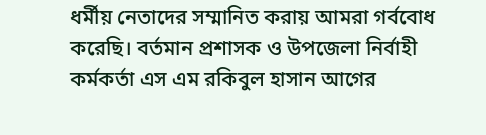ধর্মীয় নেতাদের সম্মানিত করায় আমরা গর্ববোধ করেছি। বর্তমান প্রশাসক ও উপজেলা নির্বাহী কর্মকর্তা এস এম রকিবুল হাসান আগের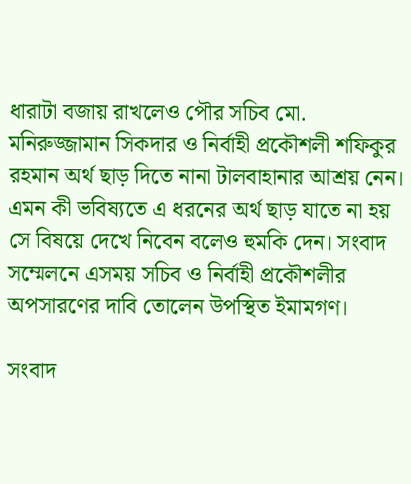ধারাটা বজায় রাখলেও পৌর সচিব মো. মনিরুজ্জামান সিকদার ও নির্বাহী প্রকৌশলী শফিকুর রহমান অর্থ ছাড় দিতে নানা টালবাহানার আশ্রয় নেন। এমন কী ভবিষ্যতে এ ধরনের অর্থ ছাড় যাতে না হয় সে বিষয়ে দেখে নিবেন বলেও হুমকি দেন। সংবাদ সম্মেলনে এসময় সচিব ও নির্বাহী প্রকৌশলীর অপসারণের দাবি তোলেন উপস্থিত ইমামগণ।

সংবাদ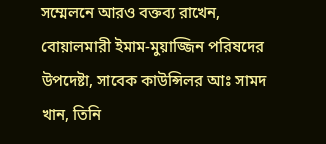সম্মেলনে আরও বক্তব্য রাখেন, বোয়ালমারী ইমাম-মুয়াজ্জিন পরিষদের উপদেষ্টা, সাবেক কাউন্সিলর আঃ সামদ খান, তিনি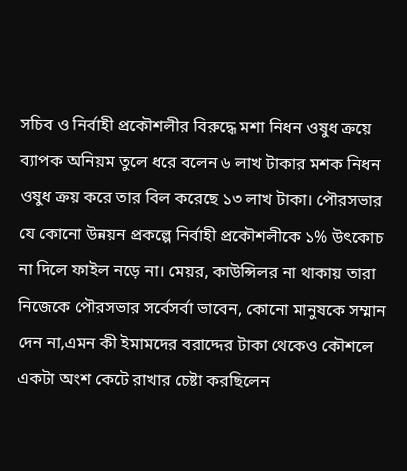সচিব ও নির্বাহী প্রকৌশলীর বিরুদ্ধে মশা নিধন ওষুধ ক্রয়ে ব্যাপক অনিয়ম তুলে ধরে বলেন ৬ লাখ টাকার মশক নিধন ওষুধ ক্রয় করে তার বিল করেছে ১৩ লাখ টাকা। পৌরসভার যে কোনো উন্নয়ন প্রকল্পে নির্বাহী প্রকৌশলীকে ১% উৎকোচ না দিলে ফাইল নড়ে না। মেয়র, কাউন্সিলর না থাকায় তারা নিজেকে পৌরসভার সর্বেসর্বা ভাবেন, কোনো মানুষকে সম্মান দেন না,এমন কী ইমামদের বরাদ্দের টাকা থেকেও কৌশলে একটা অংশ কেটে রাখার চেষ্টা করছিলেন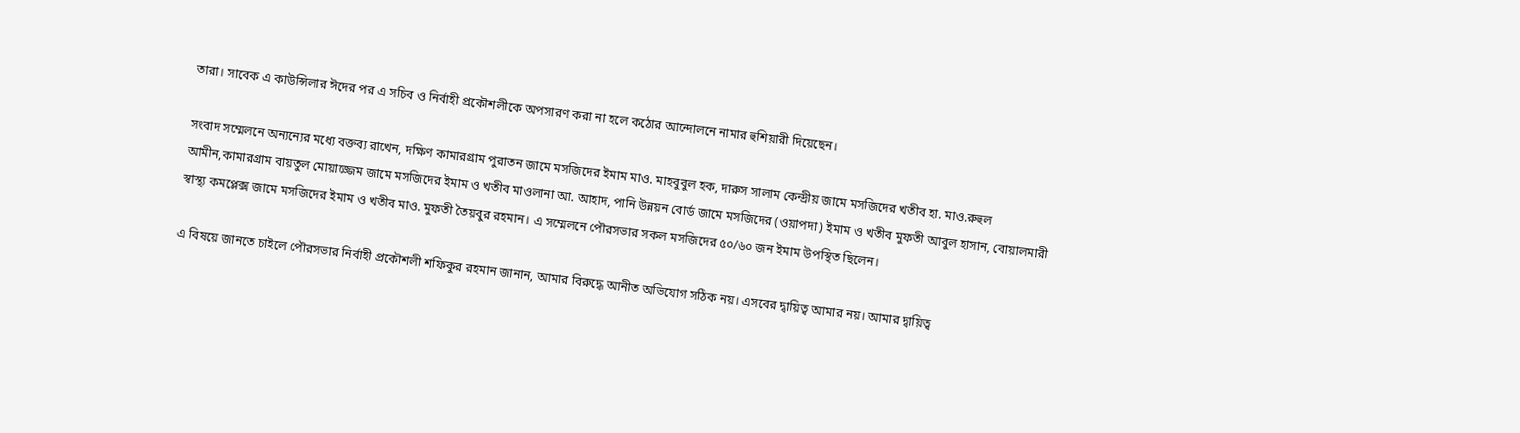তারা। সাবেক এ কাউন্সিলার ঈদের পর এ সচিব ও নির্বাহী প্রকৌশলীকে অপসারণ করা না হলে কঠোর আন্দোলনে নামার হুশিয়ারী দিয়েছেন।

সংবাদ সম্মেলনে অন্যন্যের মধ্যে বক্তব্য রাখেন, দক্ষিণ কামারগ্রাম পুরাতন জামে মসজিদের ইমাম মাও. মাহবুবুল হক, দারুস সালাম কেন্দ্রীয় জামে মসজিদের খতীব হা. মাও.রুহুল আমীন,কামারগ্রাম বায়তুল মোয়াজ্জেম জামে মসজিদের ইমাম ও খতীব মাওলানা আ. আহাদ, পানি উন্নয়ন বোর্ড জামে মসজিদের (ওয়াপদা) ইমাম ও খতীব মুফতী আবুল হাসান, বোয়ালমারী স্বাস্থ্য কমপ্লেক্স জামে মসজিদের ইমাম ও খতীব মাও. মুফতী তৈয়বুর রহমান। এ সম্মেলনে পৌরসভার সকল মসজিদের ৫০/৬০ জন ইমাম উপস্থিত ছিলেন।

এ বিষয়ে জানতে চাইলে পৌরসভার নির্বাহী প্রকৌশলী শফিকুর রহমান জানান, আমার বিরুদ্ধে আনীত অভিযোগ সঠিক নয়। এসবের দ্বায়িত্ব আমার নয়। আমার দ্বায়িত্ব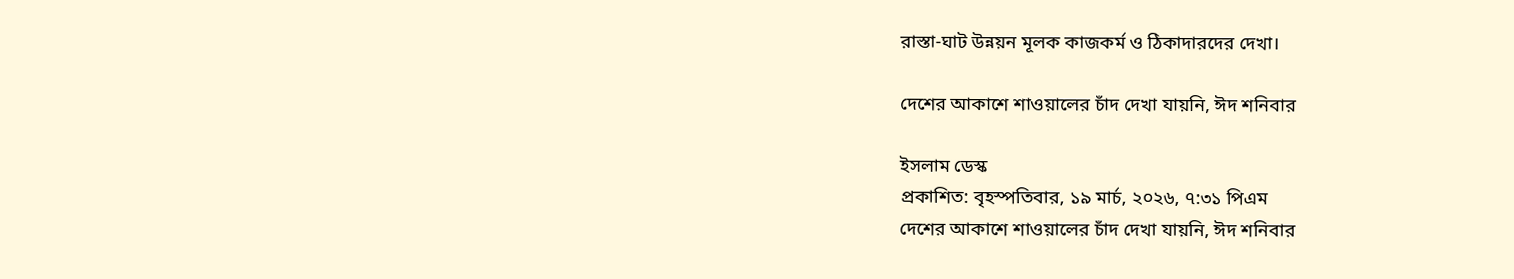রাস্তা-ঘাট উন্নয়ন মূলক কাজকর্ম ও ঠিকাদারদের দেখা।

দেশের আকাশে শাওয়ালের চাঁদ দেখা যায়নি, ঈদ শনিবার

ইসলাম ডেস্ক
প্রকাশিত: বৃহস্পতিবার, ১৯ মার্চ, ২০২৬, ৭:৩১ পিএম
দেশের আকাশে শাওয়ালের চাঁদ দেখা যায়নি, ঈদ শনিবার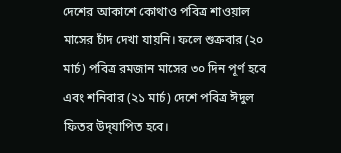দেশের আকাশে কোথাও পবিত্র শাওয়াল মাসের চাঁদ দেখা যায়নি। ফলে শুক্রবার (২০ মার্চ) পবিত্র রমজান মাসের ৩০ দিন পূর্ণ হবে এবং শনিবার (২১ মার্চ) দেশে পবিত্র ঈদুল ফিতর উদ্‌যাপিত হবে।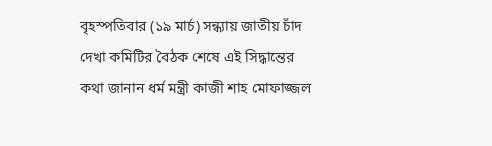বৃহস্পতিবার (১৯ মার্চ) সন্ধ্যায় জাতীয় চাঁদ দেখা কমিটির বৈঠক শেষে এই সিদ্ধান্তের কথা জানান ধর্ম মন্ত্রী কাজী শাহ মোফাজ্জল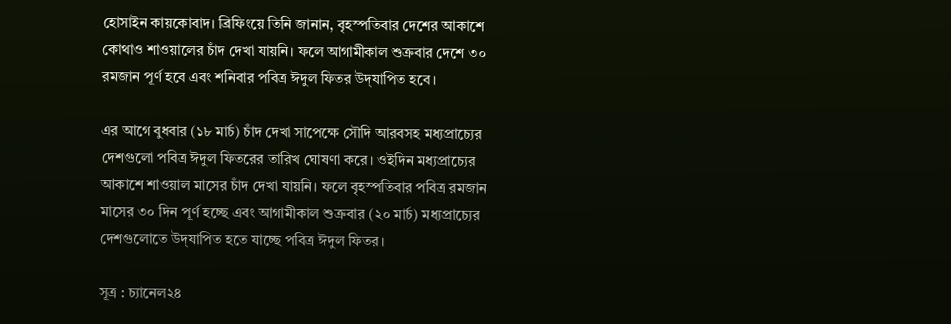হোসাইন কায়কোবাদ। ব্রিফিংয়ে তিনি জানান, বৃহস্পতিবার দেশের আকাশে কোথাও শাওয়ালের চাঁদ দেখা যায়নি। ফলে আগামীকাল শুক্রবার দেশে ৩০ রমজান পূর্ণ হবে এবং শনিবার পবিত্র ঈদুল ফিতর উদ্‌যাপিত হবে।

এর আগে বুধবার (১৮ মার্চ) চাঁদ দেখা সাপেক্ষে সৌদি আরবসহ মধ্যপ্রাচ্যের দেশগুলো পবিত্র ঈদুল ফিতরের তারিখ ঘোষণা করে। ওইদিন মধ্যপ্রাচ্যের আকাশে শাওয়াল মাসের চাঁদ দেখা যায়নি। ফলে বৃহস্পতিবার পবিত্র রমজান মাসের ৩০ দিন পূর্ণ হচ্ছে এবং আগামীকাল শুক্রবার (২০ মার্চ) মধ্যপ্রাচ্যের দেশগুলোতে উদ্‌যাপিত হতে যাচ্ছে পবিত্র ঈদুল ফিতর।

সূত্র : চ্যানেল২৪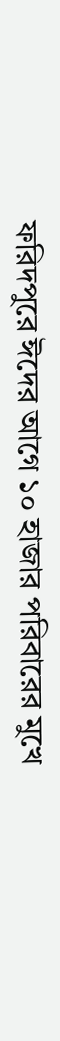ফরিদপুরে ঈদের আগে ১০ হাজার পরিবারের মুখে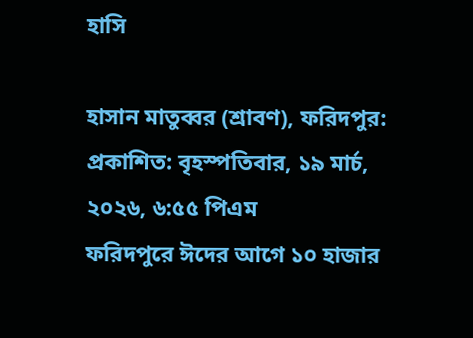হাসি

হাসান মাতুব্বর (শ্রাবণ), ফরিদপুর:
প্রকাশিত: বৃহস্পতিবার, ১৯ মার্চ, ২০২৬, ৬:৫৫ পিএম
ফরিদপুরে ঈদের আগে ১০ হাজার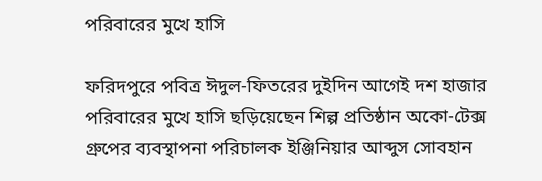পরিবারের মুখে হাসি

ফরিদপুরে পবিত্র ঈদুল-ফিতরের দুইদিন আগেই দশ হাজার পরিবারের মুখে হাসি ছড়িয়েছেন শিল্প প্রতিষ্ঠান অকো-টেক্স গ্রুপের ব্যবস্থাপনা পরিচালক ইঞ্জিনিয়ার আব্দুস সোবহান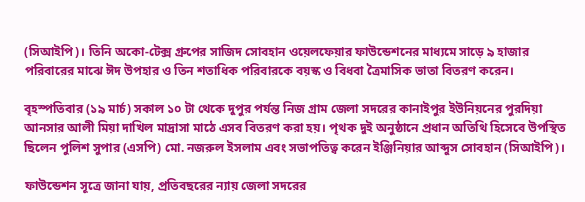(সিআইপি)। তিনি অকো-টেক্স গ্রুপের সাজিদ সোবহান ওয়েলফেয়ার ফাউন্ডেশনের মাধ্যমে সাড়ে ৯ হাজার পরিবারের মাঝে ঈদ উপহার ও তিন শতাধিক পরিবারকে বয়স্ক ও বিধবা ত্রৈমাসিক ভাতা বিতরণ করেন।

বৃহস্পতিবার (১৯ মার্চ) সকাল ১০ টা থেকে দুপুর পর্যন্ত নিজ গ্রাম জেলা সদরের কানাইপুর ইউনিয়নের পুরদিয়া আনসার আলী মিয়া দাখিল মাদ্রাসা মাঠে এসব বিতরণ করা হয়। পৃথক দুই অনুষ্ঠানে প্রধান অতিথি হিসেবে উপস্থিত ছিলেন পুলিশ সুপার (এসপি) মো. নজরুল ইসলাম এবং সভাপতিত্ব করেন ইঞ্জিনিয়ার আব্দুস সোবহান (সিআইপি)।

ফাউন্ডেশন সূত্রে জানা যায়, প্রতিবছরের ন্যায় জেলা সদরের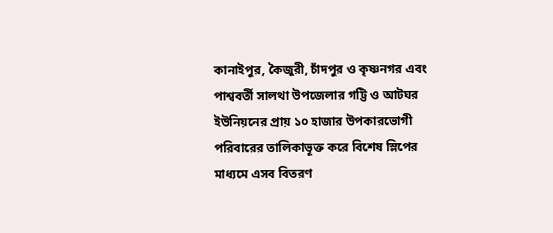কানাইপুর, কৈজুরী, চাঁদপুর ও কৃষ্ণনগর এবং পাশ্ববর্তী সালথা উপজেলার গট্টি ও আটঘর ইউনিয়নের প্রায় ১০ হাজার উপকারভোগী পরিবারের তালিকাভূক্ত করে বিশেষ স্লিপের মাধ্যমে এসব বিতরণ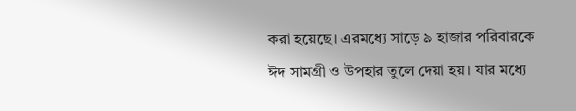করা হয়েছে। এরমধ্যে সাড়ে ৯ হাজার পরিবারকে ঈদ সামগ্রী ও উপহার তুলে দেয়া হয়। যার মধ্যে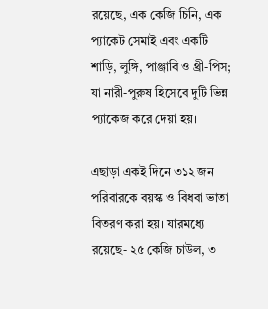রয়েছে, এক কেজি চিনি, এক প্যাকেট সেমাই এবং একটি শাড়ি, লুঙ্গি, পাঞ্জাবি ও থ্রী-পিস; যা নারী-পুরুষ হিসেবে দুটি ভিন্ন প্যাকেজ করে দেয়া হয়।

এছাড়া একই দিনে ৩১২ জন পরিবারকে বয়স্ক ও বিধবা ভাতা বিতরণ করা হয়। যারমধ্যে রয়েছে- ২৫ কেজি চাউল, ৩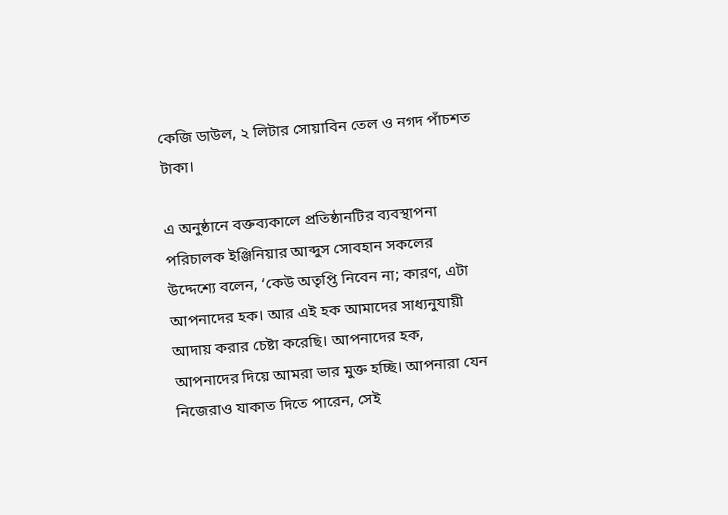কেজি ডাউল, ২ লিটার সোয়াবিন তেল ও নগদ পাঁচশত টাকা।

এ অনুষ্ঠানে বক্তব্যকালে প্রতিষ্ঠানটির ব্যবস্থাপনা পরিচালক ইঞ্জিনিয়ার আব্দুস সোবহান সকলের উদ্দেশ্যে বলেন, ‘কেউ অতৃপ্তি নিবেন না; কারণ, এটা আপনাদের হক। আর এই হক আমাদের সাধ্যনুযায়ী আদায় করার চেষ্টা করেছি। আপনাদের হক, আপনাদের দিয়ে আমরা ভার মুক্ত হচ্ছি। আপনারা যেন নিজেরাও যাকাত দিতে পারেন, সেই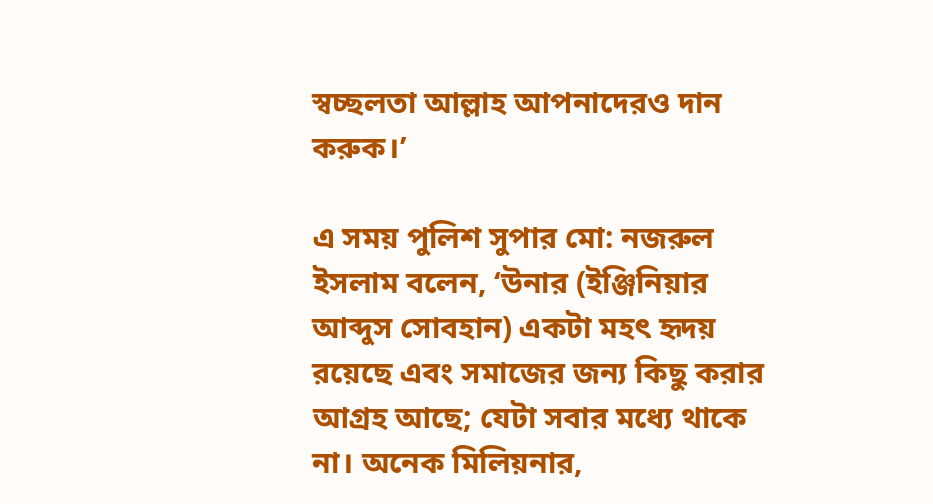স্বচ্ছলতা আল্লাহ আপনাদেরও দান করুক।’

এ সময় পুলিশ সুপার মো: নজরুল ইসলাম বলেন, ‘উনার (ইঞ্জিনিয়ার আব্দুস সোবহান) একটা মহৎ হৃদয় রয়েছে এবং সমাজের জন্য কিছু করার আগ্রহ আছে; যেটা সবার মধ্যে থাকে না। অনেক মিলিয়নার,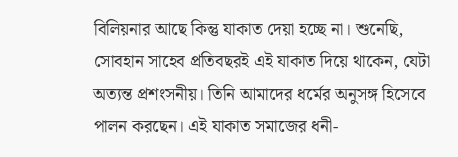বিলিয়নার আছে কিন্তু যাকাত দেয়া হচ্ছে না। শুনেছি, সোবহান সাহেব প্রতিবছরই এই যাকাত দিয়ে থাকেন, যেটা অত্যন্ত প্রশংসনীয়। তিনি আমাদের ধর্মের অনুসঙ্গ হিসেবে পালন করছেন। এই যাকাত সমাজের ধনী-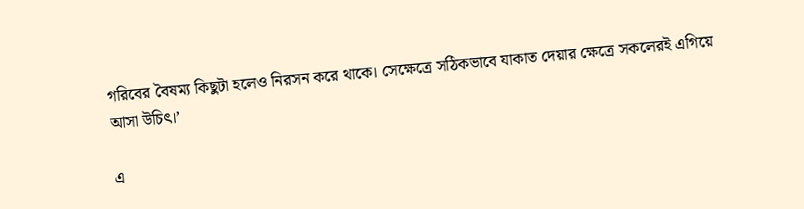গরিবের বৈষম্য কিছুটা হলেও নিরসন করে থাকে। সেক্ষেত্রে সঠিকভাবে যাকাত দেয়ার ক্ষেত্রে সকলেরই এগিয়ে আসা উচিৎ।’

এ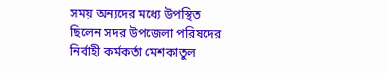সময় অন্যদের মধ্যে উপস্থিত ছিলেন সদর উপজেলা পরিষদের নির্বাহী কর্মকর্তা মেশকাতুল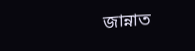জান্নাত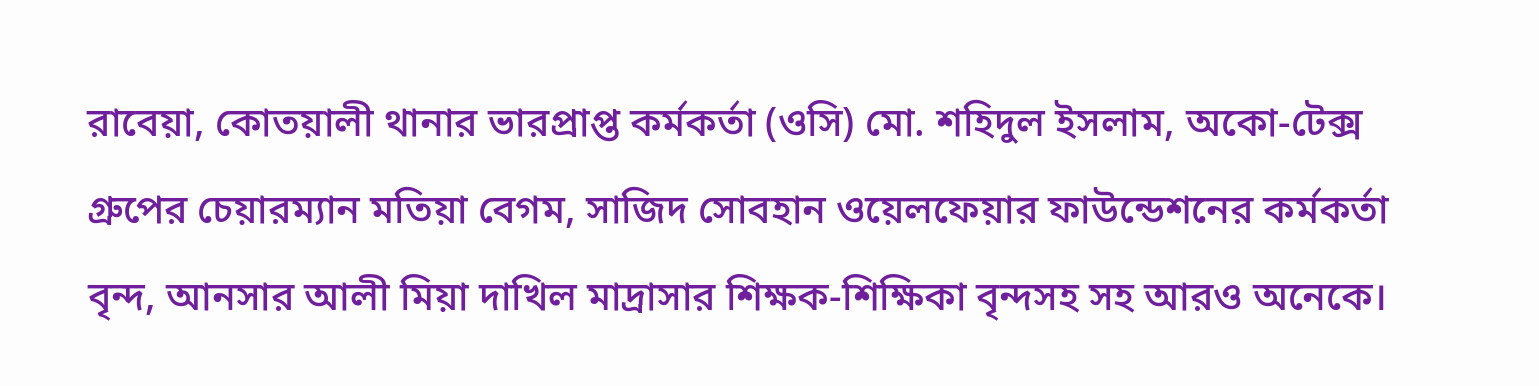রাবেয়া, কোতয়ালী থানার ভারপ্রাপ্ত কর্মকর্তা (ওসি) মো. শহিদুল ইসলাম, অকো-টেক্স গ্রুপের চেয়ারম্যান মতিয়া বেগম, সাজিদ সোবহান ওয়েলফেয়ার ফাউন্ডেশনের কর্মকর্তা বৃন্দ, আনসার আলী মিয়া দাখিল মাদ্রাসার শিক্ষক-শিক্ষিকা বৃন্দসহ সহ আরও অনেকে।